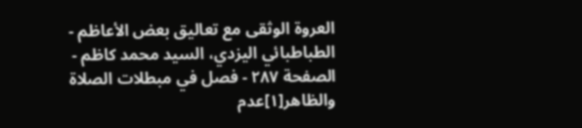العروة الوثقى مع تعاليق بعض الأعاظم - الطباطبائي اليزدي، السيد محمد كاظم - الصفحة ٢٨٧ - فصل في مبطلات الصلاة
والظاهر[١]عدم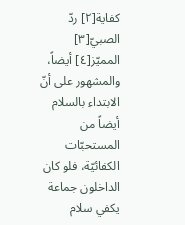كفاية[٢] ردّ الصبيّ[٣] المميّز[٤] أيضاً، والمشهور على أنّ الابتداء بالسلام أيضاً من المستحبّات الكفائيّة، فلو كان الداخلون جماعة يكفي سلام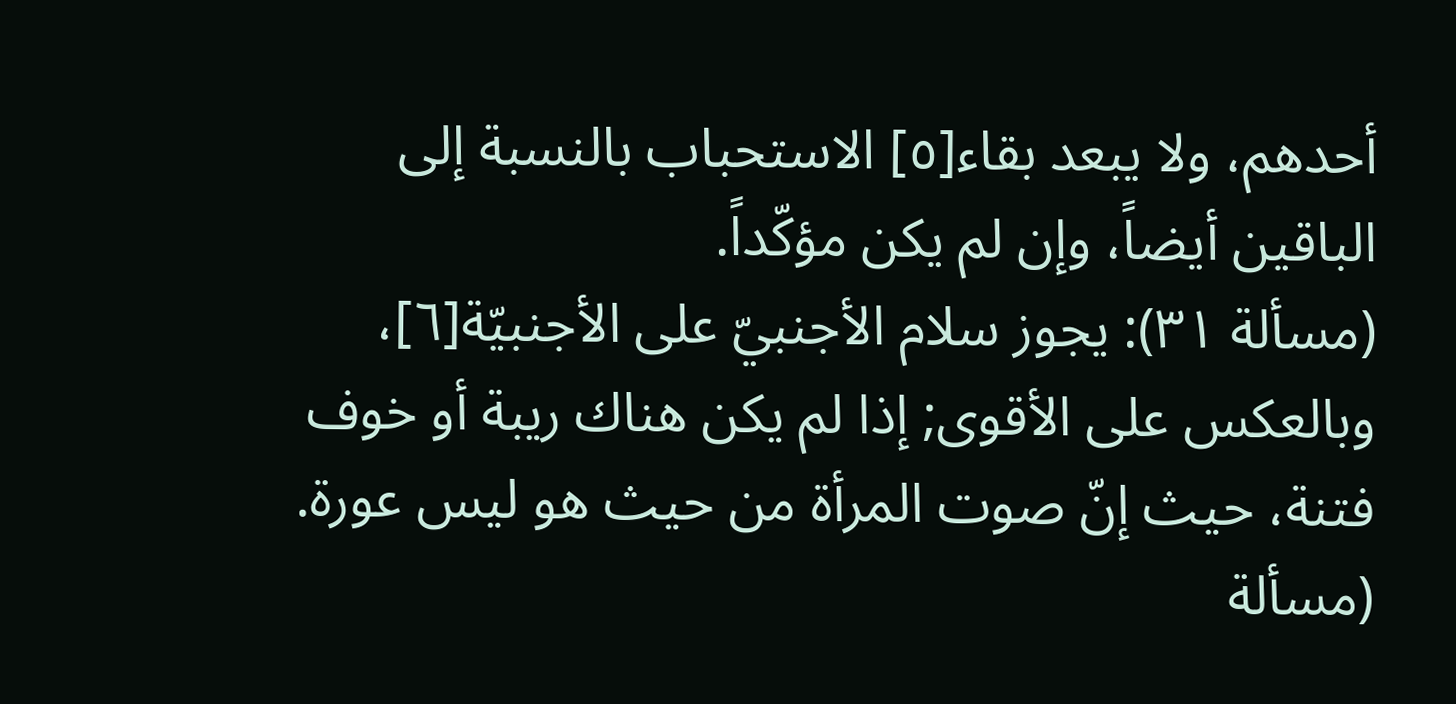أحدهم، ولا يبعد بقاء[٥] الاستحباب بالنسبة إلى الباقين أيضاً، وإن لم يكن مؤكّداً.
(مسألة ٣١): يجوز سلام الأجنبيّ على الأجنبيّة[٦]، وبالعكس على الأقوى; إذا لم يكن هناك ريبة أو خوف فتنة، حيث إنّ صوت المرأة من حيث هو ليس عورة.
(مسألة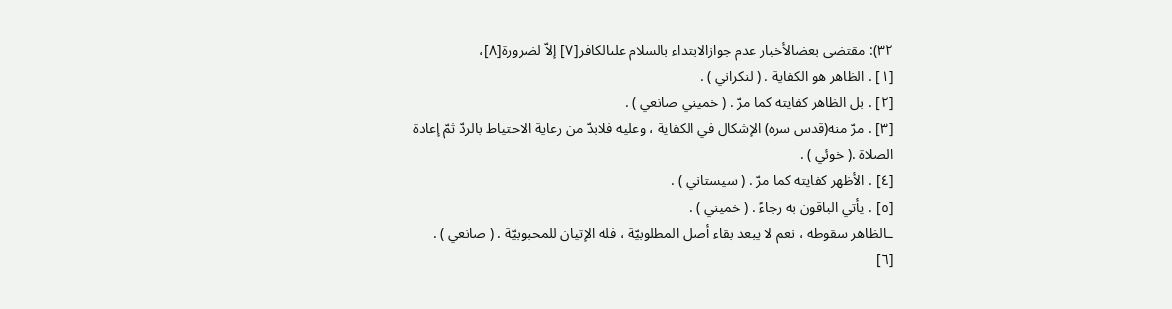٣٢): مقتضى بعضالأخبار عدم جوازالابتداء بالسلام علىالكافر[٧] إلاّ لضرورة[٨]،
[١] . الظاهر هو الكفاية . ( لنكراني ) .
[٢] . بل الظاهر كفايته كما مرّ . ( خميني صانعي ) .
[٣] . مرّ منه(قدس سره) الإشكال في الكفاية ، وعليه فلابدّ من رعاية الاحتياط بالردّ ثمّ إعادة الصلاة .( خوئي ) .
[٤] . الأظهر كفايته كما مرّ . ( سيستاني ) .
[٥] . يأتي الباقون به رجاءً . ( خميني ) .
ـالظاهر سقوطه ، نعم لا يبعد بقاء أصل المطلوبيّة ، فله الإتيان للمحبوبيّة . ( صانعي ) .
[٦]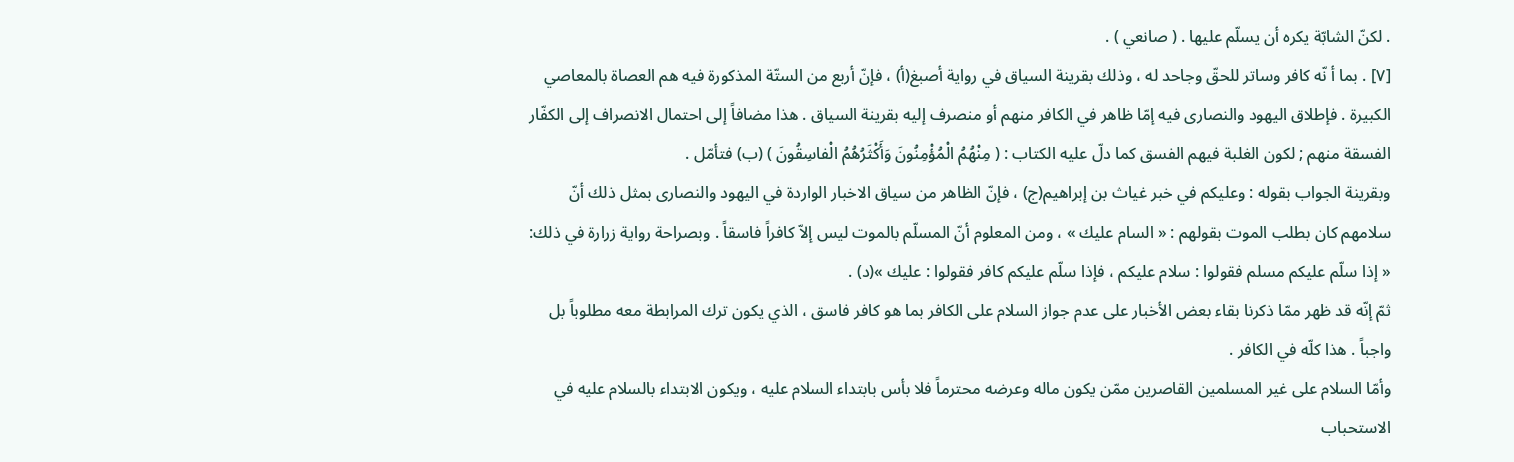. لكنّ الشابّة يكره أن يسلّم عليها . ( صانعي ) .
[٧] . بما أ نّه كافر وساتر للحقّ وجاحد له ، وذلك بقرينة السياق في رواية أصبغ(أ) ، فإنّ أربع من الستّة المذكورة فيه هم العصاة بالمعاصي الكبيرة . فإطلاق اليهود والنصارى فيه إمّا ظاهر في الكافر منهم أو منصرف إليه بقرينة السياق . هذا مضافاً إلى احتمال الانصراف إلى الكفّار الفسقة منهم ; لكون الغلبة فيهم الفسق كما دلّ عليه الكتاب : ( مِنْهُمُ الْمُؤْمِنُونَ وَأَكْثَرُهُمُ الْفاسِقُونَ ) (ب) فتأمّل .
وبقرينة الجواب بقوله : وعليكم في خبر غياث بن إبراهيم(ج) ، فإنّ الظاهر من سياق الاخبار الواردة في اليهود والنصارى بمثل ذلك أنّ سلامهم كان بطلب الموت بقولهم : « السام عليك » ، ومن المعلوم أنّ المسلّم بالموت ليس إلاّ كافراً فاسقاً . وبصراحة رواية زرارة في ذلك: « إذا سلّم عليكم مسلم فقولوا : سلام عليكم ، فإذا سلّم عليكم كافر فقولوا : عليك »(د) .
ثمّ إنّه قد ظهر ممّا ذكرنا بقاء بعض الأخبار على عدم جواز السلام على الكافر بما هو كافر فاسق ، الذي يكون ترك المرابطة معه مطلوباً بل واجباً . هذا كلّه في الكافر .
وأمّا السلام على غير المسلمين القاصرين ممّن يكون ماله وعرضه محترماً فلا بأس بابتداء السلام عليه ، ويكون الابتداء بالسلام عليه في الاستحباب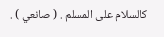كالسلام على المسلم . ( صانعي ) .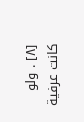[٨] . ولو كانت عرفية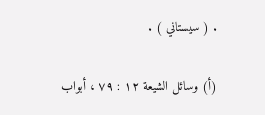. ( سيستاني ) .

(أ) وسائل الشيعة ١٢ : ٧٩ ، أبواب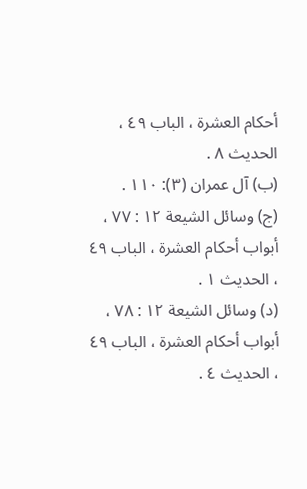أحكام العشرة ، الباب ٤٩ ، الحديث ٨ .
(ب) آل عمران (٣): ١١٠ .
(ج) وسائل الشيعة ١٢ : ٧٧ ، أبواب أحكام العشرة ، الباب ٤٩ ، الحديث ١ .
(د) وسائل الشيعة ١٢ : ٧٨ ، أبواب أحكام العشرة ، الباب ٤٩ ، الحديث ٤ .